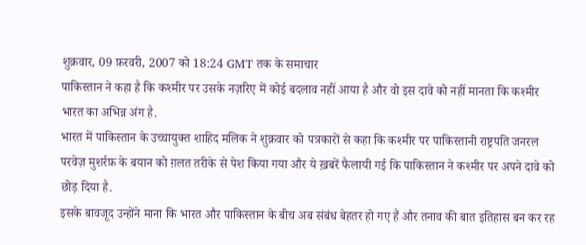शुक्रवार, 09 फ़रवरी, 2007 को 18:24 GMT तक के समाचार
पाकिस्तान ने कहा है कि कश्मीर पर उसके नज़रिए में कोई बदलाव नहीं आया है और वो इस दावे को नहीं मानता कि कश्मीर भारत का अभिन्न अंग है.
भारत में पाकिस्तान के उच्चायुक्त शाहिद मलिक ने शुक्रवार को पत्रकारों से कहा कि कश्मीर पर पाकिस्तानी राष्ट्रपति जनरल परवेज़ मुशर्रफ़ के बयान को ग़लत तरीके से पेश किया गया और ये ख़बरें फैलायी गई कि पाकिस्तान ने कश्मीर पर अपने दावे को छोड़ दिया है.
इसके बावजूद उन्होंने माना कि भारत और पाकिस्तान के बीच अब संबंध बेहतर हो गए हैं और तनाव की बात इतिहास बन कर रह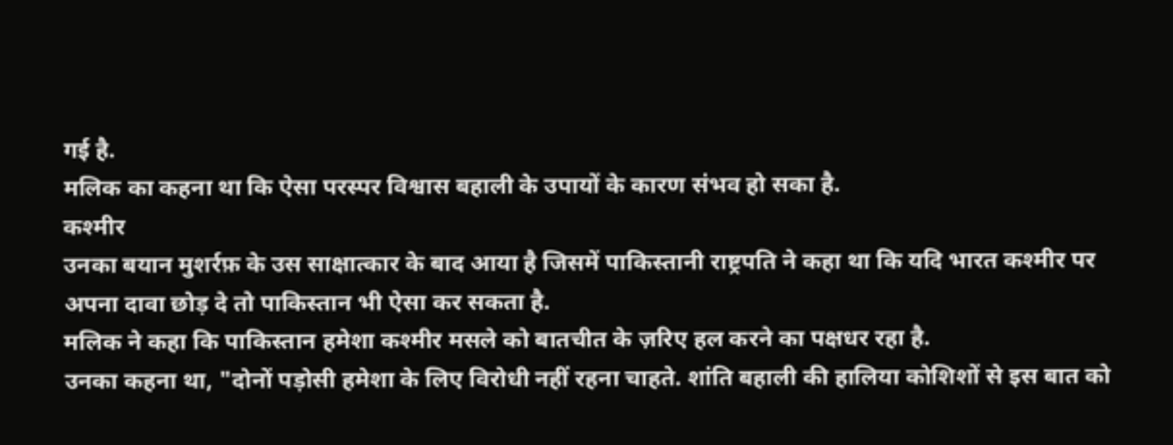गई है.
मलिक का कहना था कि ऐसा परस्पर विश्वास बहाली के उपायों के कारण संभव हो सका है.
कश्मीर
उनका बयान मुशर्रफ़ के उस साक्षात्कार के बाद आया है जिसमें पाकिस्तानी राष्ट्रपति ने कहा था कि यदि भारत कश्मीर पर अपना दावा छोड़ दे तो पाकिस्तान भी ऐसा कर सकता है.
मलिक ने कहा कि पाकिस्तान हमेशा कश्मीर मसले को बातचीत के ज़रिए हल करने का पक्षधर रहा है.
उनका कहना था, "दोनों पड़ोसी हमेशा के लिए विरोधी नहीं रहना चाहते. शांति बहाली की हालिया कोशिशों से इस बात को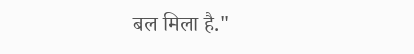बल मिला है."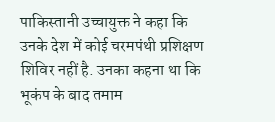पाकिस्तानी उच्चायुक्त ने कहा कि उनके देश में कोई चरमपंथी प्रशिक्षण शिविर नहीं है. उनका कहना था कि भूकंप के बाद तमाम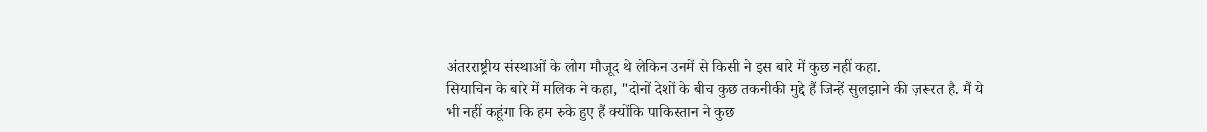अंतरराष्ट्रीय संस्थाओं के लोग मौजूद थे लेकिन उनमें से किसी ने इस बारे में कुछ नहीं कहा.
सियाचिन के बारे में मलिक ने कहा, "दोनों देशों के बीच कुछ तकनीकी मुद्दे हैं जिन्हें सुलझाने की ज़रूरत है. मैं ये भी नहीं कहूंगा कि हम रुके हुए हैं क्योंकि पाकिस्तान ने कुछ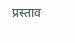प्रस्ताव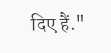दिए हैं."